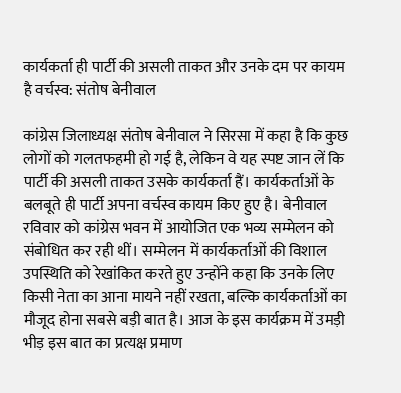कार्यकर्ता ही पार्टी की असली ताकत और उनके दम पर कायम है वर्चस्व: संतोष बेनीवाल

कांग्रेस जिलाध्यक्ष संतोष बेनीवाल ने सिरसा में कहा है कि कुछ लोगों को गलतफहमी हो गई है, लेकिन वे यह स्पष्ट जान लें कि पार्टी की असली ताकत उसके कार्यकर्ता हैं। कार्यकर्ताओं के बलबूते ही पार्टी अपना वर्चस्व कायम किए हुए है। बेनीवाल रविवार को कांग्रेस भवन में आयोजित एक भव्य सम्मेलन को संबोधित कर रही थीं। सम्मेलन में कार्यकर्ताओं की विशाल उपस्थिति को रेखांकित करते हुए उन्होंने कहा कि उनके लिए किसी नेता का आना मायने नहीं रखता, बल्कि कार्यकर्ताओं का मौजूद होना सबसे बड़ी बात है। आज के इस कार्यक्रम में उमड़ी भीड़ इस बात का प्रत्यक्ष प्रमाण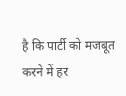है कि पार्टी को मजबूत करने में हर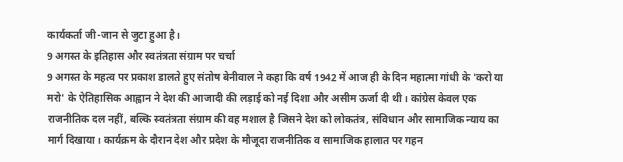कार्यकर्ता जी-जान से जुटा हुआ है।
9 अगस्त के इतिहास और स्वतंत्रता संग्राम पर चर्चा
9 अगस्त के महत्व पर प्रकाश डालते हुए संतोष बेनीवाल ने कहा कि वर्ष 1942 में आज ही के दिन महात्मा गांधी के 'करो या मरो' के ऐतिहासिक आह्वान ने देश की आजादी की लड़ाई को नई दिशा और असीम ऊर्जा दी थी। कांग्रेस केवल एक राजनीतिक दल नहीं, बल्कि स्वतंत्रता संग्राम की वह मशाल है जिसने देश को लोकतंत्र, संविधान और सामाजिक न्याय का मार्ग दिखाया। कार्यक्रम के दौरान देश और प्रदेश के मौजूदा राजनीतिक व सामाजिक हालात पर गहन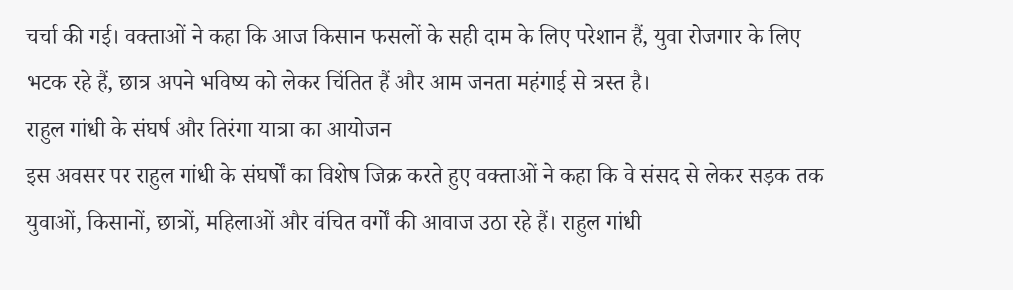चर्चा की गई। वक्ताओं ने कहा कि आज किसान फसलों के सही दाम के लिए परेशान हैं, युवा रोजगार के लिए भटक रहे हैं, छात्र अपने भविष्य को लेकर चिंतित हैं और आम जनता महंगाई से त्रस्त है।
राहुल गांधी के संघर्ष और तिरंगा यात्रा का आयोजन
इस अवसर पर राहुल गांधी के संघर्षों का विशेष जिक्र करते हुए वक्ताओं ने कहा कि वे संसद से लेकर सड़क तक युवाओं, किसानों, छात्रों, महिलाओं और वंचित वर्गों की आवाज उठा रहे हैं। राहुल गांधी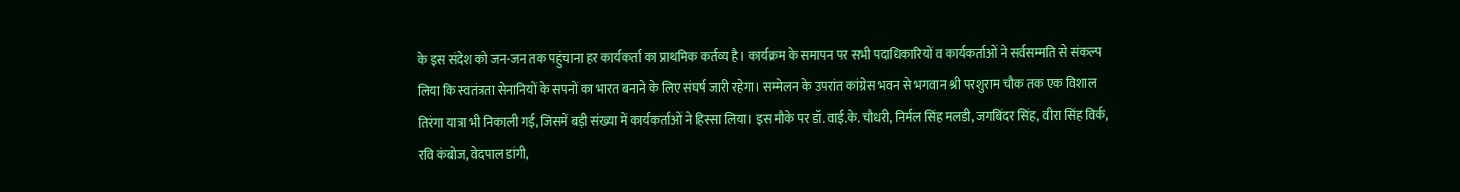के इस संदेश को जन-जन तक पहुंचाना हर कार्यकर्ता का प्राथमिक कर्तव्य है। कार्यक्रम के समापन पर सभी पदाधिकारियों व कार्यकर्ताओं ने सर्वसम्मति से संकल्प लिया कि स्वतंत्रता सेनानियों के सपनों का भारत बनाने के लिए संघर्ष जारी रहेगा। सम्मेलन के उपरांत कांग्रेस भवन से भगवान श्री परशुराम चौक तक एक विशाल तिरंगा यात्रा भी निकाली गई, जिसमें बड़ी संख्या में कार्यकर्ताओं ने हिस्सा लिया। इस मौके पर डॉ. वाई.के. चौधरी, निर्मल सिंह मलडी, जगबिंदर सिंह, वीरा सिंह विर्क, रवि कंबोज, वेदपाल डांगी,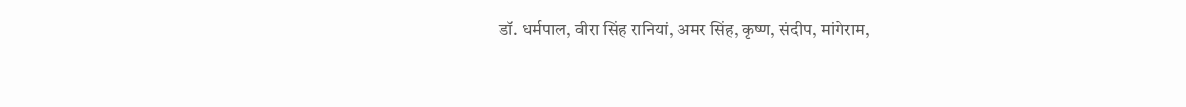डॉ. धर्मपाल, वीरा सिंह रानियां, अमर सिंह, कृष्ण, संदीप, मांगेराम,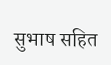सुभाष सहित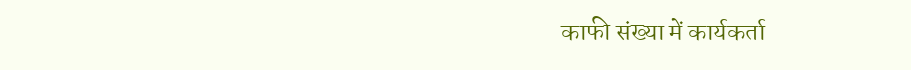काफी संख्या में कार्यकर्ता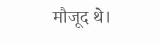मौजूद थे।